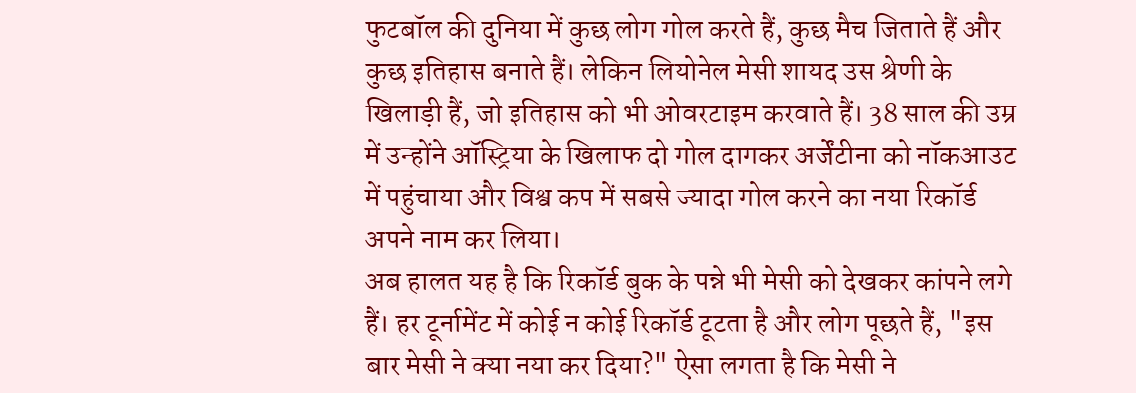फुटबॉल की दुनिया में कुछ लोग गोल करते हैं, कुछ मैच जिताते हैं और कुछ इतिहास बनाते हैं। लेकिन लियोनेल मेसी शायद उस श्रेणी के खिलाड़ी हैं, जो इतिहास को भी ओवरटाइम करवाते हैं। 38 साल की उम्र में उन्होंने ऑस्ट्रिया के खिलाफ दो गोल दागकर अर्जेंटीना को नॉकआउट में पहुंचाया और विश्व कप में सबसे ज्यादा गोल करने का नया रिकॉर्ड अपने नाम कर लिया।
अब हालत यह है कि रिकॉर्ड बुक के पन्ने भी मेसी को देखकर कांपने लगे हैं। हर टूर्नामेंट में कोई न कोई रिकॉर्ड टूटता है और लोग पूछते हैं, "इस बार मेसी ने क्या नया कर दिया?" ऐसा लगता है कि मेसी ने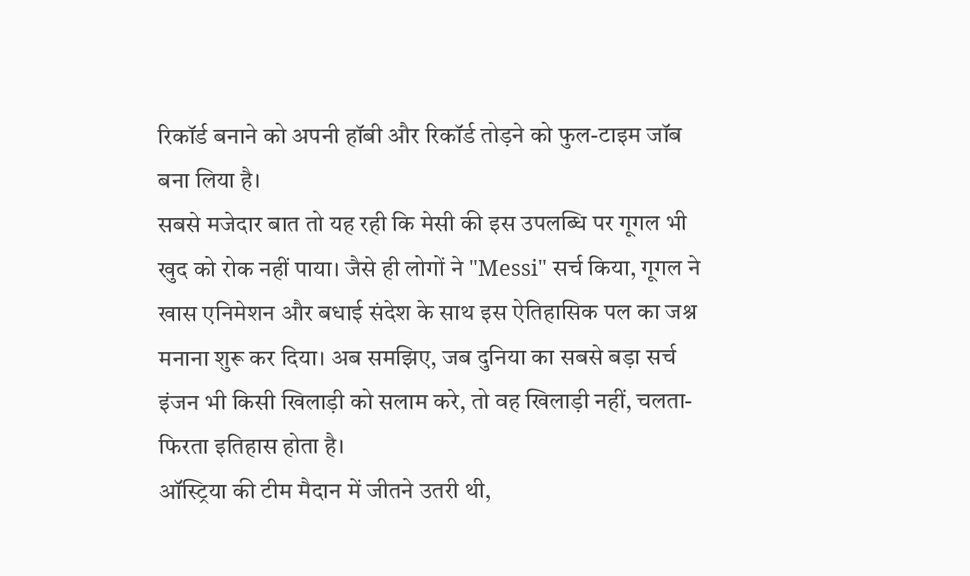रिकॉर्ड बनाने को अपनी हॉबी और रिकॉर्ड तोड़ने को फुल-टाइम जॉब बना लिया है।
सबसे मजेदार बात तो यह रही कि मेसी की इस उपलब्धि पर गूगल भी खुद को रोक नहीं पाया। जैसे ही लोगों ने "Messi" सर्च किया, गूगल ने खास एनिमेशन और बधाई संदेश के साथ इस ऐतिहासिक पल का जश्न मनाना शुरू कर दिया। अब समझिए, जब दुनिया का सबसे बड़ा सर्च इंजन भी किसी खिलाड़ी को सलाम करे, तो वह खिलाड़ी नहीं, चलता-फिरता इतिहास होता है।
ऑस्ट्रिया की टीम मैदान में जीतने उतरी थी,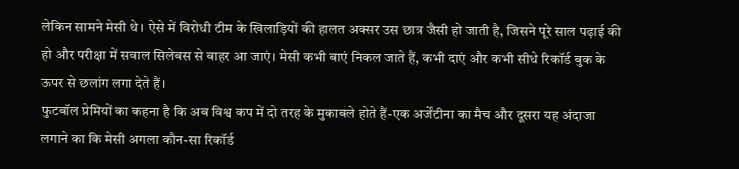लेकिन सामने मेसी थे। ऐसे में विरोधी टीम के खिलाड़ियों की हालत अक्सर उस छात्र जैसी हो जाती है, जिसने पूरे साल पढ़ाई की हो और परीक्षा में सवाल सिलेबस से बाहर आ जाएं। मेसी कभी बाएं निकल जाते हैं, कभी दाएं और कभी सीधे रिकॉर्ड बुक के ऊपर से छलांग लगा देते हैं।
फुटबॉल प्रेमियों का कहना है कि अब विश्व कप में दो तरह के मुकाबले होते हैं-एक अर्जेंटीना का मैच और दूसरा यह अंदाजा लगाने का कि मेसी अगला कौन-सा रिकॉर्ड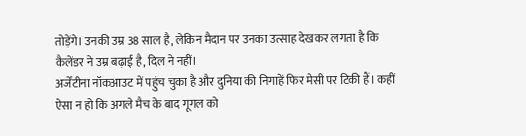तोड़ेंगे। उनकी उम्र 38 साल है, लेकिन मैदान पर उनका उत्साह देखकर लगता है कि कैलेंडर ने उम्र बढ़ाई है, दिल ने नहीं।
अर्जेंटीना नॉकआउट में पहुंच चुका है और दुनिया की निगाहें फिर मेसी पर टिकी हैं। कहीं ऐसा न हो कि अगले मैच के बाद गूगल को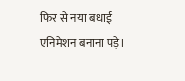फिर से नया बधाई एनिमेशन बनाना पड़े।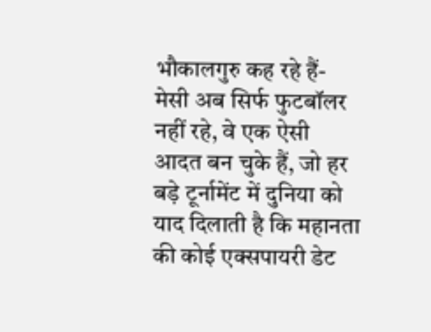भौकालगुरु कह रहे हैं- मेसी अब सिर्फ फुटबॉलर नहीं रहे, वे एक ऐसी आदत बन चुके हैं, जो हर बड़े टूर्नामेंट में दुनिया को याद दिलाती है कि महानता की कोई एक्सपायरी डेट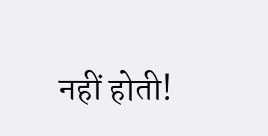नहीं होती!